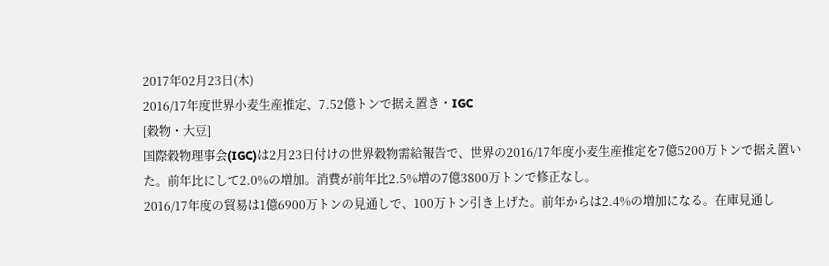2017年02月23日(木)
2016/17年度世界小麦生産推定、7.52億トンで据え置き・IGC
[穀物・大豆]
国際穀物理事会(IGC)は2月23日付けの世界穀物需給報告で、世界の2016/17年度小麦生産推定を7億5200万トンで据え置いた。前年比にして2.0%の増加。消費が前年比2.5%増の7億3800万トンで修正なし。
2016/17年度の貿易は1億6900万トンの見通しで、100万トン引き上げた。前年からは2.4%の増加になる。在庫見通し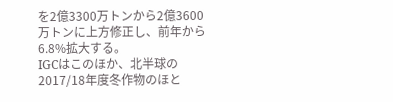を2億3300万トンから2億3600万トンに上方修正し、前年から6.8%拡大する。
IGCはこのほか、北半球の2017/18年度冬作物のほと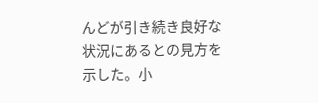んどが引き続き良好な状況にあるとの見方を示した。小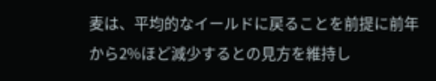麦は、平均的なイールドに戻ることを前提に前年から2%ほど減少するとの見方を維持し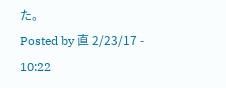た。
Posted by 直 2/23/17 - 10:22